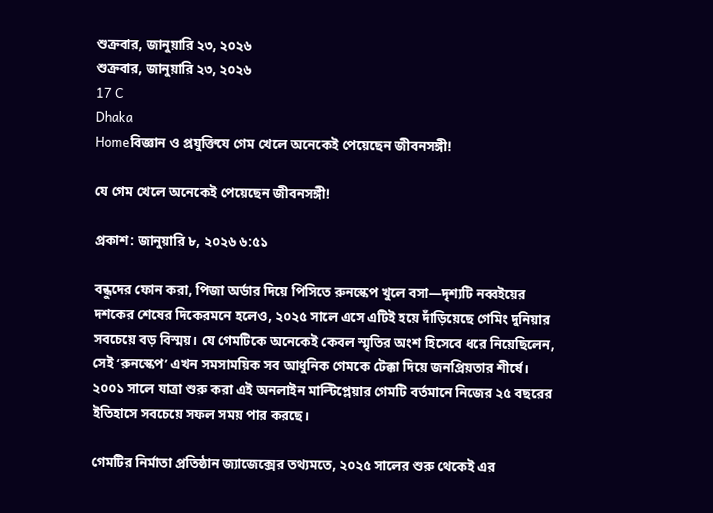শুক্রবার, জানুয়ারি ২৩, ২০২৬
শুক্রবার, জানুয়ারি ২৩, ২০২৬
17 C
Dhaka
Homeবিজ্ঞান ও প্রযুক্তিযে গেম খেলে অনেকেই পেয়েছেন জীবনসঙ্গী!

যে গেম খেলে অনেকেই পেয়েছেন জীবনসঙ্গী!

প্রকাশ: জানুয়ারি ৮, ২০২৬ ৬:৫১

বন্ধুদের ফোন করা, পিজা অর্ডার দিয়ে পিসিতে রুনস্কেপ খুলে বসা—দৃশ্যটি নব্বইয়ের দশকের শেষের দিকেরমনে হলেও, ২০২৫ সালে এসে এটিই হয়ে দাঁড়িয়েছে গেমিং দুনিয়ার সবচেয়ে বড় বিস্ময়। যে গেমটিকে অনেকেই কেবল স্মৃতির অংশ হিসেবে ধরে নিয়েছিলেন, সেই ‘রুনস্কেপ’ এখন সমসাময়িক সব আধুনিক গেমকে টেক্কা দিয়ে জনপ্রিয়তার শীর্ষে। ২০০১ সালে যাত্রা শুরু করা এই অনলাইন মাল্টিপ্লেয়ার গেমটি বর্তমানে নিজের ২৫ বছরের ইতিহাসে সবচেয়ে সফল সময় পার করছে।

গেমটির নির্মাতা প্রতিষ্ঠান জ্যাজেক্সের তথ্যমতে, ২০২৫ সালের শুরু থেকেই এর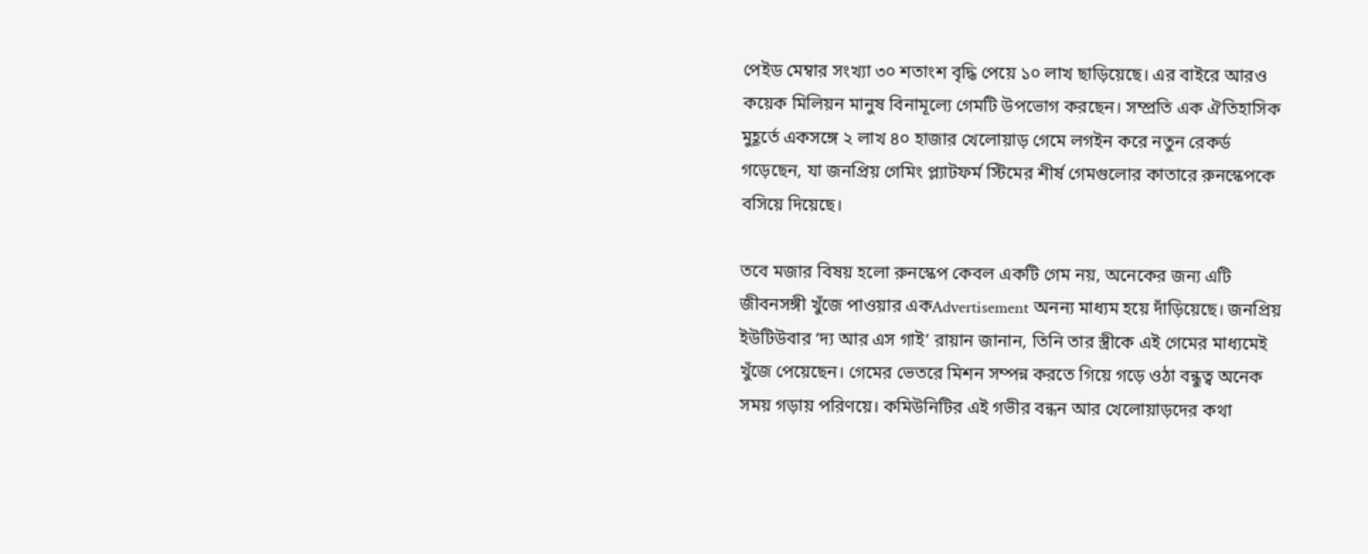পেইড মেম্বার সংখ্যা ৩০ শতাংশ বৃদ্ধি পেয়ে ১০ লাখ ছাড়িয়েছে। এর বাইরে আরও কয়েক মিলিয়ন মানুষ বিনামূল্যে গেমটি উপভোগ করছেন। সম্প্রতি এক ঐতিহাসিক মুহূর্তে একসঙ্গে ২ লাখ ৪০ হাজার খেলোয়াড় গেমে লগইন করে নতুন রেকর্ড গড়েছেন, যা জনপ্রিয় গেমিং প্ল্যাটফর্ম স্টিমের শীর্ষ গেমগুলোর কাতারে রুনস্কেপকে বসিয়ে দিয়েছে।

তবে মজার বিষয় হলো রুনস্কেপ কেবল একটি গেম নয়, অনেকের জন্য এটি জীবনসঙ্গী খুঁজে পাওয়ার একAdvertisement অনন্য মাধ্যম হয়ে দাঁড়িয়েছে। জনপ্রিয় ইউটিউবার ‘দ্য আর এস গাই’ রায়ান জানান, তিনি তার স্ত্রীকে এই গেমের মাধ্যমেই খুঁজে পেয়েছেন। গেমের ভেতরে মিশন সম্পন্ন করতে গিয়ে গড়ে ওঠা বন্ধুত্ব অনেক সময় গড়ায় পরিণয়ে। কমিউনিটির এই গভীর বন্ধন আর খেলোয়াড়দের কথা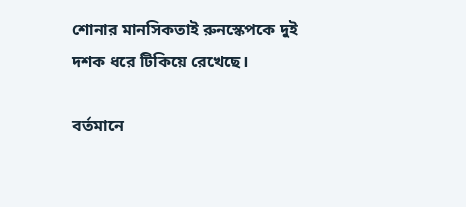শোনার মানসিকতাই রুনস্কেপকে দুই দশক ধরে টিকিয়ে রেখেছে।

বর্তমানে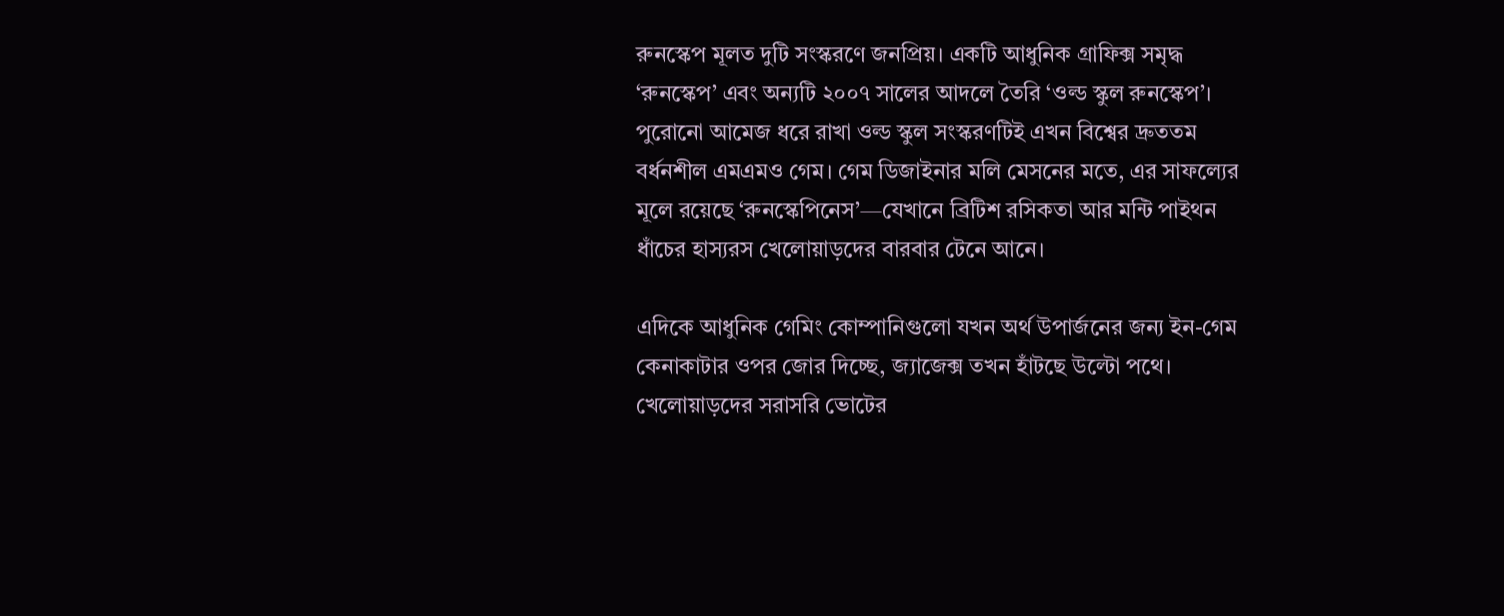রুনস্কেপ মূলত দুটি সংস্করণে জনপ্রিয়। একটি আধুনিক গ্রাফিক্স সমৃদ্ধ ‘রুনস্কেপ’ এবং অন্যটি ২০০৭ সালের আদলে তৈরি ‘ওল্ড স্কুল রুনস্কেপ’। পুরোনো আমেজ ধরে রাখা ওল্ড স্কুল সংস্করণটিই এখন বিশ্বের দ্রুততম বর্ধনশীল এমএমও গেম। গেম ডিজাইনার মলি মেসনের মতে, এর সাফল্যের মূলে রয়েছে ‘রুনস্কেপিনেস’—যেখানে ব্রিটিশ রসিকতা আর মন্টি পাইথন ধাঁচের হাস্যরস খেলোয়াড়দের বারবার টেনে আনে।

এদিকে আধুনিক গেমিং কোম্পানিগুলো যখন অর্থ উপার্জনের জন্য ইন-গেম কেনাকাটার ওপর জোর দিচ্ছে, জ্যাজেক্স তখন হাঁটছে উল্টো পথে। খেলোয়াড়দের সরাসরি ভোটের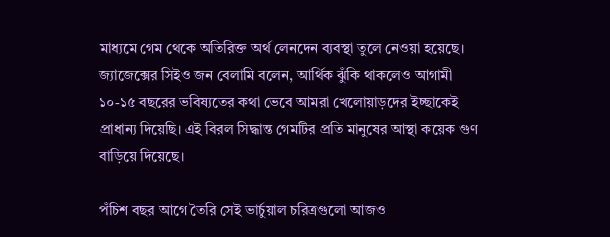মাধ্যমে গেম থেকে অতিরিক্ত অর্থ লেনদেন ব্যবস্থা তুলে নেওয়া হয়েছে। জ্যাজেক্সের সিইও জন বেলামি বলেন, আর্থিক ঝুঁকি থাকলেও আগামী ১০-১৫ বছরের ভবিষ্যতের কথা ভেবে আমরা খেলোয়াড়দের ইচ্ছাকেই প্রাধান্য দিয়েছি। এই বিরল সিদ্ধান্ত গেমটির প্রতি মানুষের আস্থা কয়েক গুণ বাড়িয়ে দিয়েছে।

পঁচিশ বছর আগে তৈরি সেই ভার্চুয়াল চরিত্রগুলো আজও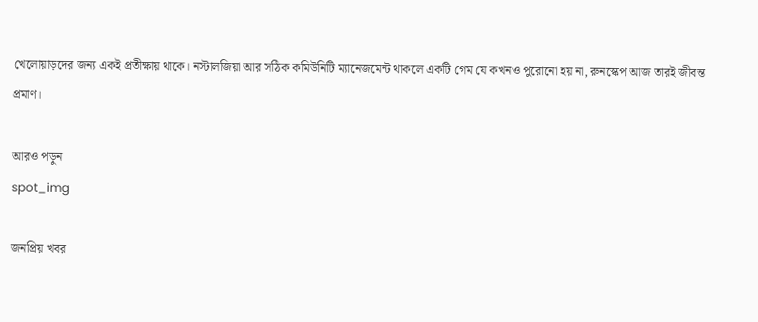খেলোয়াড়দের জন্য একই প্রতীক্ষায় থাকে। নস্টালজিয়া আর সঠিক কমিউনিটি ম্যানেজমেন্ট থাকলে একটি গেম যে কখনও পুরোনো হয় না, রুনস্কেপ আজ তারই জীবন্ত প্রমাণ।

আরও পড়ুন
spot_img

জনপ্রিয় খবর